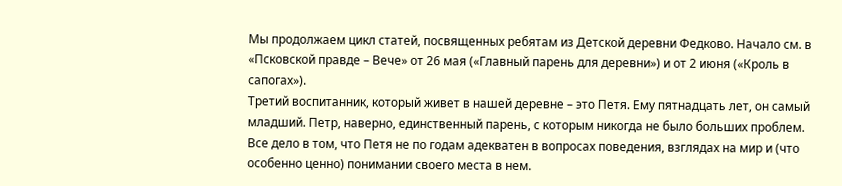Мы продолжаем цикл статей, посвященных ребятам из Детской деревни Федково. Начало см. в «Псковской правде – Вече» от 26 мая («Главный парень для деревни») и от 2 июня («Кроль в сапогах»).
Третий воспитанник, который живет в нашей деревне – это Петя. Ему пятнадцать лет, он самый младший. Петр, наверно, единственный парень, с которым никогда не было больших проблем. Все дело в том, что Петя не по годам адекватен в вопросах поведения, взглядах на мир и (что особенно ценно) понимании своего места в нем.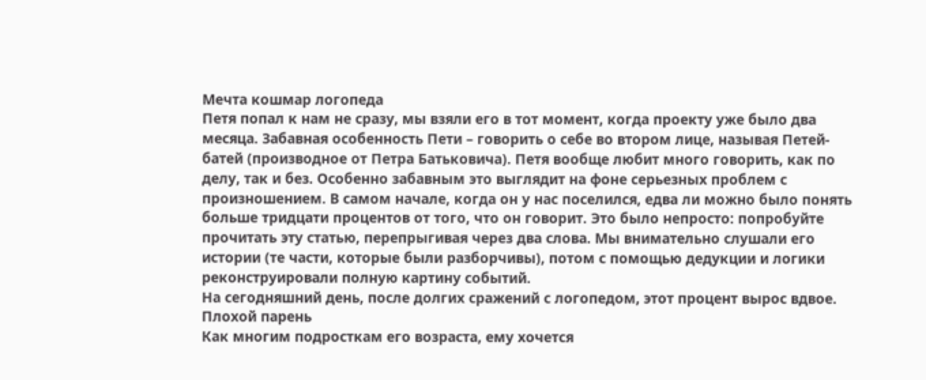Мечта кошмар логопеда
Петя попал к нам не сразу, мы взяли его в тот момент, когда проекту уже было два месяца. Забавная особенность Пети – говорить о себе во втором лице, называя Петей-батей (производное от Петра Батьковича). Петя вообще любит много говорить, как по делу, так и без. Особенно забавным это выглядит на фоне серьезных проблем с произношением. В самом начале, когда он у нас поселился, едва ли можно было понять больше тридцати процентов от того, что он говорит. Это было непросто: попробуйте прочитать эту статью, перепрыгивая через два слова. Мы внимательно слушали его истории (те части, которые были разборчивы), потом с помощью дедукции и логики реконструировали полную картину событий.
На сегодняшний день, после долгих сражений с логопедом, этот процент вырос вдвое.
Плохой парень
Как многим подросткам его возраста, ему хочется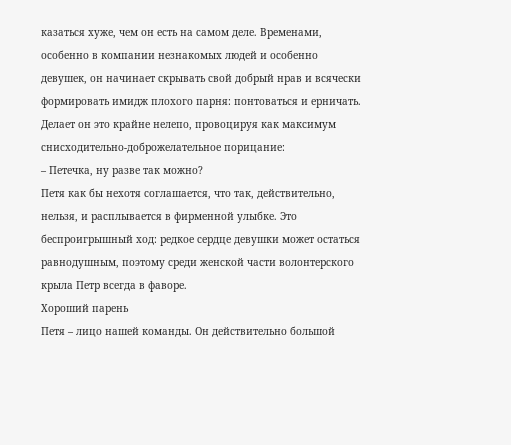казаться хуже, чем он есть на самом деле. Временами, особенно в компании незнакомых людей и особенно девушек, он начинает скрывать свой добрый нрав и всячески формировать имидж плохого парня: понтоваться и ерничать. Делает он это крайне нелепо, провоцируя как максимум снисходительно-доброжелательное порицание:
– Петечка, ну разве так можно?
Петя как бы нехотя соглашается, что так, действительно, нельзя, и расплывается в фирменной улыбке. Это беспроигрышный ход: редкое сердце девушки может остаться равнодушным, поэтому среди женской части волонтерского крыла Петр всегда в фаворе.
Хороший парень
Петя – лицо нашей команды. Он действительно большой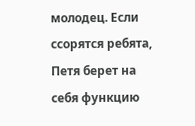молодец. Если ссорятся ребята, Петя берет на себя функцию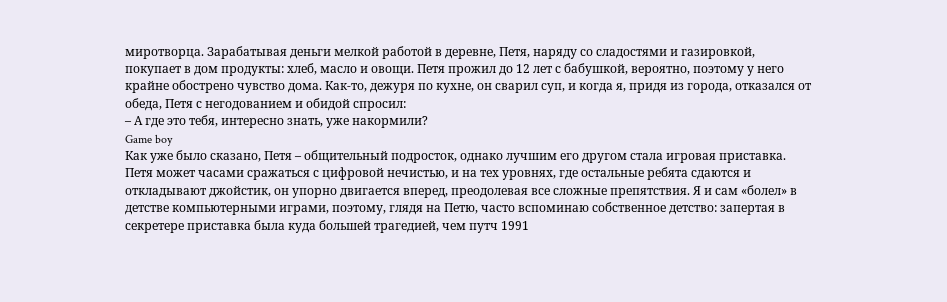миротворца. Зарабатывая деньги мелкой работой в деревне, Петя, наряду со сладостями и газировкой, покупает в дом продукты: хлеб, масло и овощи. Петя прожил до 12 лет с бабушкой, вероятно, поэтому у него крайне обострено чувство дома. Как-то, дежуря по кухне, он сварил суп, и когда я, придя из города, отказался от обеда, Петя с негодованием и обидой спросил:
– А где это тебя, интересно знать, уже накормили?
Game boy
Как уже было сказано, Петя – общительный подросток, однако лучшим его другом стала игровая приставка. Петя может часами сражаться с цифровой нечистью, и на тех уровнях, где остальные ребята сдаются и откладывают джойстик, он упорно двигается вперед, преодолевая все сложные препятствия. Я и сам «болел» в детстве компьютерными играми, поэтому, глядя на Петю, часто вспоминаю собственное детство: запертая в секретере приставка была куда большей трагедией, чем путч 1991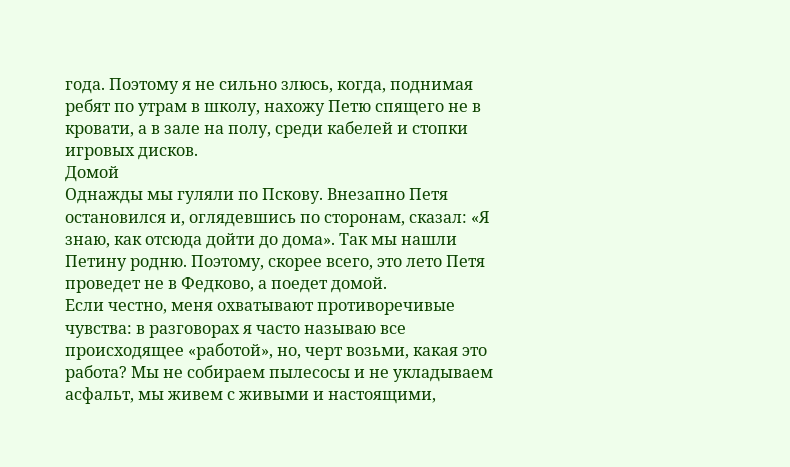года. Поэтому я не сильно злюсь, когда, поднимая ребят по утрам в школу, нахожу Петю спящего не в кровати, а в зале на полу, среди кабелей и стопки игровых дисков.
Домой
Однажды мы гуляли по Пскову. Внезапно Петя остановился и, оглядевшись по сторонам, сказал: «Я знаю, как отсюда дойти до дома». Так мы нашли Петину родню. Поэтому, скорее всего, это лето Петя проведет не в Федково, а поедет домой.
Если честно, меня охватывают противоречивые чувства: в разговорах я часто называю все происходящее «работой», но, черт возьми, какая это работа? Мы не собираем пылесосы и не укладываем асфальт, мы живем с живыми и настоящими,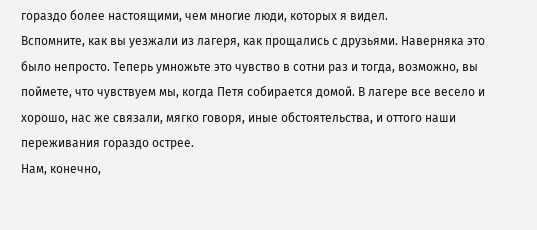гораздо более настоящими, чем многие люди, которых я видел.
Вспомните, как вы уезжали из лагеря, как прощались с друзьями. Наверняка это было непросто. Теперь умножьте это чувство в сотни раз и тогда, возможно, вы поймете, что чувствуем мы, когда Петя собирается домой. В лагере все весело и хорошо, нас же связали, мягко говоря, иные обстоятельства, и оттого наши переживания гораздо острее.
Нам, конечно,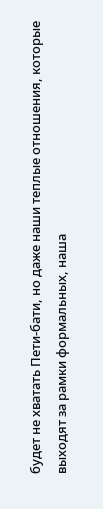будет не хватать Пети-бати, но даже наши теплые отношения, которые выходят за рамки формальных, наша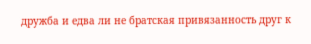дружба и едва ли не братская привязанность друг к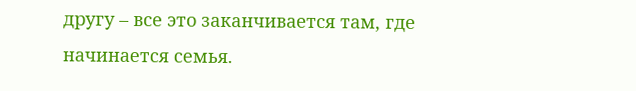другу – все это заканчивается там, где начинается семья.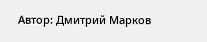Автор: Дмитрий Марков